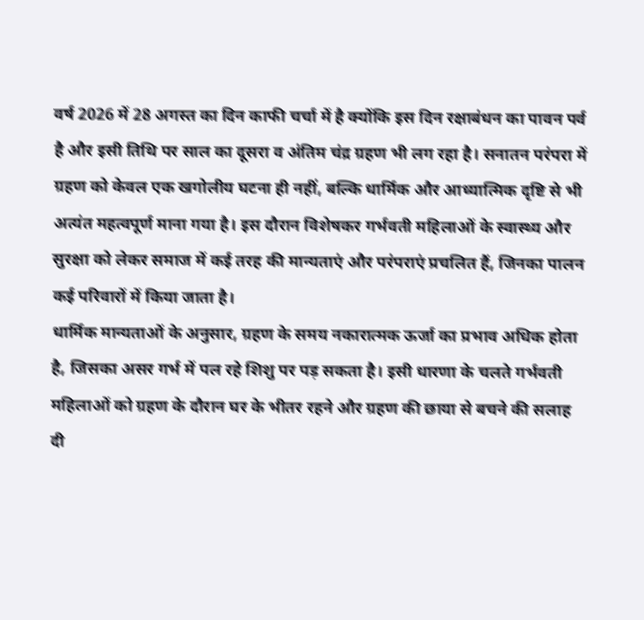वर्ष 2026 में 28 अगस्त का दिन काफी चर्चा में है क्योंकि इस दिन रक्षाबंधन का पावन पर्व है और इसी तिथि पर साल का दूसरा व अंतिम चंद्र ग्रहण भी लग रहा है। सनातन परंपरा में ग्रहण को केवल एक खगोलीय घटना ही नहीं, बल्कि धार्मिक और आध्यात्मिक दृष्टि से भी अत्यंत महत्वपूर्ण माना गया है। इस दौरान विशेषकर गर्भवती महिलाओं के स्वास्थ्य और सुरक्षा को लेकर समाज में कई तरह की मान्यताएं और परंपराएं प्रचलित हैं, जिनका पालन कई परिवारों में किया जाता है।
धार्मिक मान्यताओं के अनुसार, ग्रहण के समय नकारात्मक ऊर्जा का प्रभाव अधिक होता है, जिसका असर गर्भ में पल रहे शिशु पर पड़ सकता है। इसी धारणा के चलते गर्भवती महिलाओं को ग्रहण के दौरान घर के भीतर रहने और ग्रहण की छाया से बचने की सलाह दी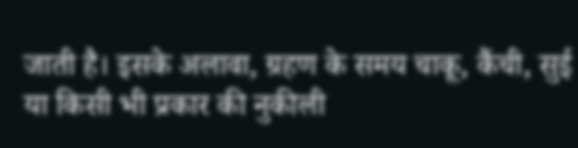जाती है। इसके अलावा, ग्रहण के समय चाकू, कैंची, सुई या किसी भी प्रकार की नुकीली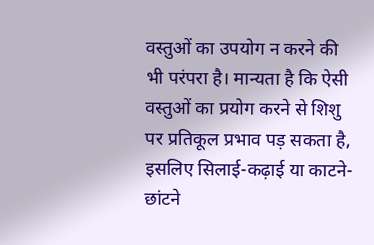वस्तुओं का उपयोग न करने की भी परंपरा है। मान्यता है कि ऐसी वस्तुओं का प्रयोग करने से शिशु पर प्रतिकूल प्रभाव पड़ सकता है, इसलिए सिलाई-कढ़ाई या काटने-छांटने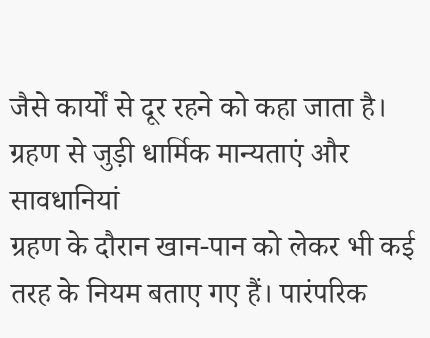जैसे कार्यों से दूर रहने को कहा जाता है।
ग्रहण से जुड़ी धार्मिक मान्यताएं और सावधानियां
ग्रहण के दौरान खान-पान को लेकर भी कई तरह के नियम बताए गए हैं। पारंपरिक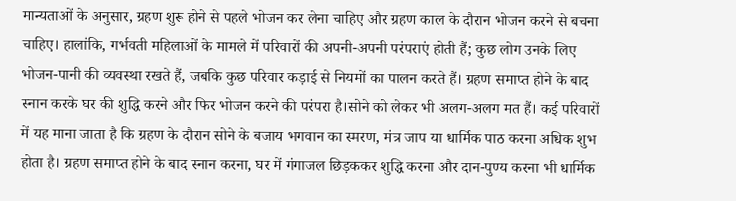मान्यताओं के अनुसार, ग्रहण शुरू होने से पहले भोजन कर लेना चाहिए और ग्रहण काल के दौरान भोजन करने से बचना चाहिए। हालांकि, गर्भवती महिलाओं के मामले में परिवारों की अपनी-अपनी परंपराएं होती हैं; कुछ लोग उनके लिए भोजन-पानी की व्यवस्था रखते हैं, जबकि कुछ परिवार कड़ाई से नियमों का पालन करते हैं। ग्रहण समाप्त होने के बाद स्नान करके घर की शुद्धि करने और फिर भोजन करने की परंपरा है।सोने को लेकर भी अलग-अलग मत हैं। कई परिवारों में यह माना जाता है कि ग्रहण के दौरान सोने के बजाय भगवान का स्मरण, मंत्र जाप या धार्मिक पाठ करना अधिक शुभ होता है। ग्रहण समाप्त होने के बाद स्नान करना, घर में गंगाजल छिड़ककर शुद्धि करना और दान-पुण्य करना भी धार्मिक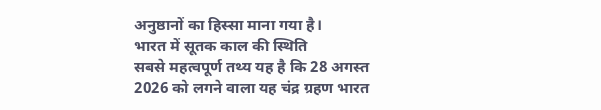अनुष्ठानों का हिस्सा माना गया है।
भारत में सूतक काल की स्थिति
सबसे महत्वपूर्ण तथ्य यह है कि 28 अगस्त 2026 को लगने वाला यह चंद्र ग्रहण भारत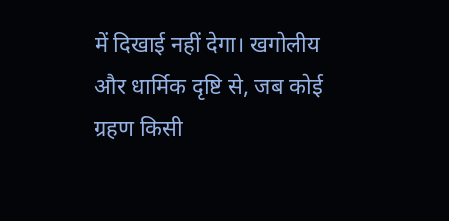में दिखाई नहीं देगा। खगोलीय और धार्मिक दृष्टि से, जब कोई ग्रहण किसी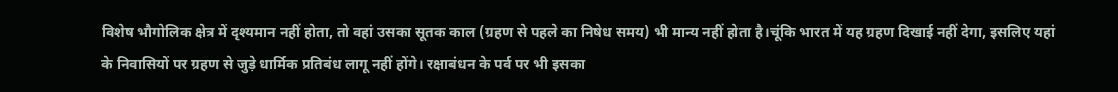विशेष भौगोलिक क्षेत्र में दृश्यमान नहीं होता, तो वहां उसका सूतक काल (ग्रहण से पहले का निषेध समय) भी मान्य नहीं होता है।चूंकि भारत में यह ग्रहण दिखाई नहीं देगा, इसलिए यहां के निवासियों पर ग्रहण से जुड़े धार्मिक प्रतिबंध लागू नहीं होंगे। रक्षाबंधन के पर्व पर भी इसका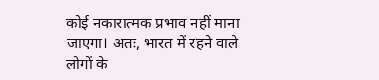कोई नकारात्मक प्रभाव नहीं माना जाएगा। अतः, भारत में रहने वाले लोगों के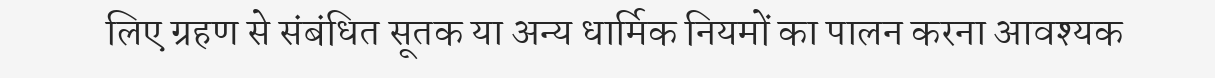लिए ग्रहण से संबंधित सूतक या अन्य धार्मिक नियमों का पालन करना आवश्यक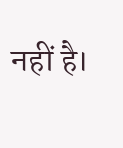नहीं है।